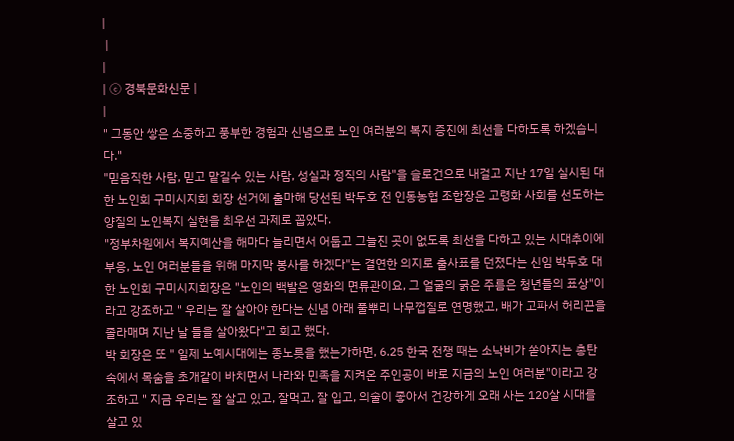|
 |
|
| ⓒ 경북문화신문 |
|
" 그동안 쌓은 소중하고 풍부한 경험과 신념으로 노인 여러분의 복지 증진에 최선을 다하도록 하겠습니다."
"믿음직한 사람, 믿고 맡길수 있는 사람, 성실과 정직의 사람"을 슬로건으로 내걸고 지난 17일 실시된 대한 노인회 구미시지회 회장 선거에 출마해 당선된 박두호 전 인동농협 조합장은 고령화 사회를 선도하는 양질의 노인복지 실현을 최우선 과제로 꼽았다.
"정부차원에서 복지예산을 해마다 늘리면서 어둡고 그늘진 곳이 없도록 최선을 다하고 있는 시대추이에 부응, 노인 여러분들을 위해 마지막 봉사를 하겠다"는 결연한 의지로 출사표를 던졌다는 신임 박두호 대한 노인회 구미시지회장은 "노인의 백발은 영화의 면류관이요, 그 얼굴의 굵은 주름은 청년들의 표상"이라고 강조하고 " 우리는 잘 살아야 한다는 신념 아래 풀뿌리 나무껍질로 연명했고, 배가 고파서 허리끈을 졸라매며 지난 날 들을 살아왔다"고 회고 했다.
박 회장은 또 " 일제 노예시대에는 종노릇을 했는가하면, 6.25 한국 전쟁 때는 소낙비가 쏟아지는 총탄 속에서 목숨을 초개같이 바치면서 나라와 민족을 지켜온 주인공이 바로 지금의 노인 여러분"이라고 강조하고 " 지금 우리는 잘 살고 있고, 잘먹고, 잘 입고, 의술이 좋아서 건강하게 오래 사는 120살 시대를 살고 있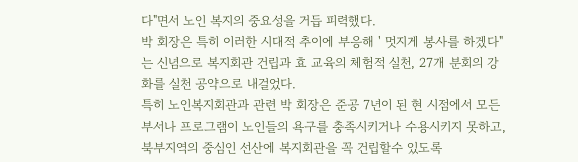다"면서 노인 복지의 중요성을 거듭 피력했다.
박 회장은 특히 이러한 시대적 추이에 부응해 ' 멋지게 봉사를 하겠다"는 신념으로 복지회관 건립과 효 교육의 체험적 실천, 27개 분회의 강화를 실천 공약으로 내걸었다.
특히 노인복지회관과 관련 박 회장은 준공 7년이 된 현 시점에서 모든 부서나 프로그램이 노인들의 욕구를 충족시키거나 수용시키지 못하고, 북부지역의 중심인 선산에 복지회관을 꼭 건립할수 있도록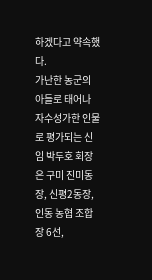하겠다고 약속했다.
가난한 농군의 아들로 태어나 자수성가한 인물로 평가되는 신임 박두호 회장은 구미 진미동장, 신평2동장, 인동 농협 조합장 6선,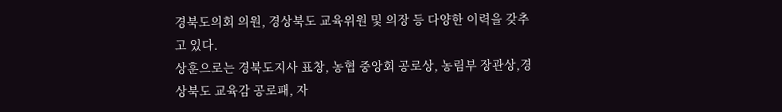경북도의회 의원, 경상북도 교육위원 및 의장 등 다양한 이력을 갖추고 있다.
상훈으로는 경북도지사 표창, 농협 중앙회 공로상, 농림부 장관상,경상북도 교육감 공로패, 자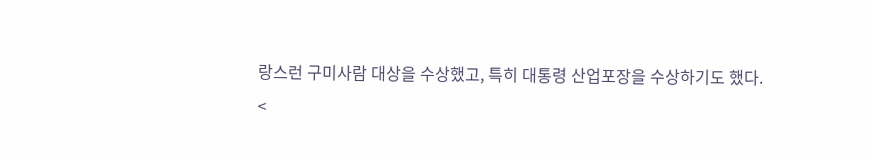랑스런 구미사람 대상을 수상했고, 특히 대통령 산업포장을 수상하기도 했다.
<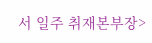서 일주 취재본부장>